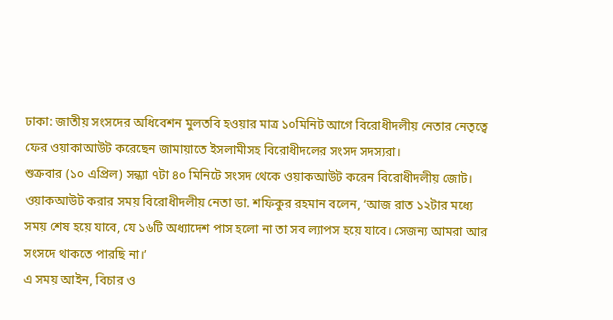ঢাকা: জাতীয় সংসদের অধিবেশন মুলতবি হওয়ার মাত্র ১০মিনিট আগে বিরোধীদলীয় নেতার নেতৃত্বে ফের ওয়াকাআউট করেছেন জামায়াতে ইসলামীসহ বিরোধীদলের সংসদ সদস্যরা।
শুক্রবার (১০ এপ্রিল) সন্ধ্যা ৭টা ৪০ মিনিটে সংসদ থেকে ওয়াকআউট করেন বিরোধীদলীয় জোট।
ওয়াকআউট করার সময় বিরোধীদলীয় নেতা ডা. শফিকুর রহমান বলেন, ‘আজ রাত ১২টার মধ্যে সময় শেষ হয়ে যাবে, যে ১৬টি অধ্যাদেশ পাস হলো না তা সব ল্যাপস হয়ে যাবে। সেজন্য আমরা আর সংসদে থাকতে পারছি না।’
এ সময় আইন, বিচার ও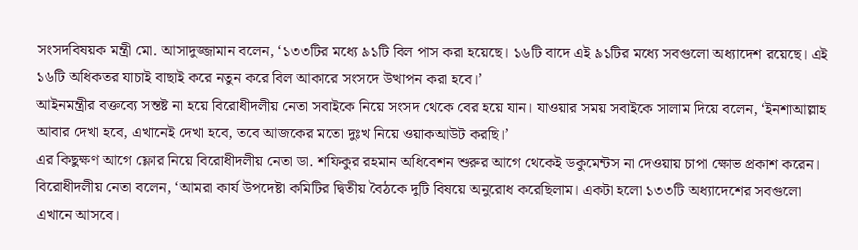সংসদবিষয়ক মন্ত্রী মো. আসাদুজ্জামান বলেন, ‘১৩৩টির মধ্যে ৯১টি বিল পাস করা হয়েছে। ১৬টি বাদে এই ৯১টির মধ্যে সবগুলো অধ্যাদেশ রয়েছে। এই ১৬টি অধিকতর যাচাই বাছাই করে নতুন করে বিল আকারে সংসদে উত্থাপন করা হবে।’
আইনমন্ত্রীর বক্তব্যে সন্তষ্ট না হয়ে বিরোধীদলীয় নেতা সবাইকে নিয়ে সংসদ থেকে বের হয়ে যান। যাওয়ার সময় সবাইকে সালাম দিয়ে বলেন, ‘ইনশাআল্লাহ আবার দেখা হবে, এখানেই দেখা হবে, তবে আজকের মতো দুঃখ নিয়ে ওয়াকআউট করছি।’
এর কিছুক্ষণ আগে ফ্লোর নিয়ে বিরোধীদলীয় নেতা ডা. শফিকুর রহমান অধিবেশন শুরুর আগে থেকেই ডকুমেন্টস না দেওয়ায় চাপা ক্ষোভ প্রকাশ করেন।
বিরোধীদলীয় নেতা বলেন, ‘আমরা কার্য উপদেষ্টা কমিটির দ্বিতীয় বৈঠকে দুটি বিষয়ে অনুরোধ করেছিলাম। একটা হলো ১৩৩টি অধ্যাদেশের সবগুলো এখানে আসবে।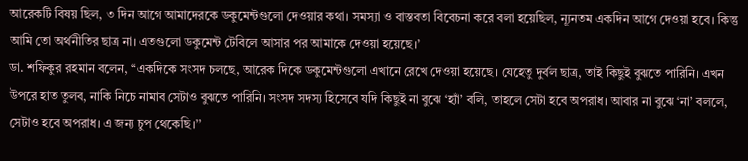আরেকটি বিষয় ছিল, ৩ দিন আগে আমাদেরকে ডকুমেন্টগুলো দেওয়ার কথা। সমস্যা ও বাস্তবতা বিবেচনা করে বলা হয়েছিল, ন্যূনতম একদিন আগে দেওয়া হবে। কিন্তু আমি তো অর্থনীতির ছাত্র না। এতগুলো ডকুমেন্ট টেবিলে আসার পর আমাকে দেওয়া হয়েছে।’
ডা. শফিকুর রহমান বলেন, ‘‘একদিকে সংসদ চলছে, আরেক দিকে ডকুমেন্টগুলো এখানে রেখে দেওয়া হয়েছে। যেহেতু দুর্বল ছাত্র, তাই কিছুই বুঝতে পারিনি। এখন উপরে হাত তুলব, নাকি নিচে নামাব সেটাও বুঝতে পারিনি। সংসদ সদস্য হিসেবে যদি কিছুই না বুঝে ‘হ্যাঁ’ বলি, তাহলে সেটা হবে অপরাধ। আবার না বুঝে ‘না’ বললে, সেটাও হবে অপরাধ। এ জন্য চুপ থেকেছি।’’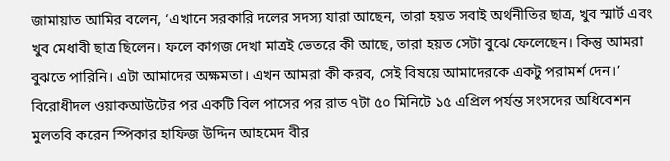জামায়াত আমির বলেন, ‘এখানে সরকারি দলের সদস্য যারা আছেন, তারা হয়ত সবাই অর্থনীতির ছাত্র, খুব স্মার্ট এবং খুব মেধাবী ছাত্র ছিলেন। ফলে কাগজ দেখা মাত্রই ভেতরে কী আছে, তারা হয়ত সেটা বুঝে ফেলেছেন। কিন্তু আমরা বুঝতে পারিনি। এটা আমাদের অক্ষমতা। এখন আমরা কী করব, সেই বিষয়ে আমাদেরকে একটু পরামর্শ দেন।’
বিরোধীদল ওয়াকআউটের পর একটি বিল পাসের পর রাত ৭টা ৫০ মিনিটে ১৫ এপ্রিল পর্যন্ত সংসদের অধিবেশন মুলতবি করেন স্পিকার হাফিজ উদ্দিন আহমেদ বীর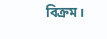বিক্রম।